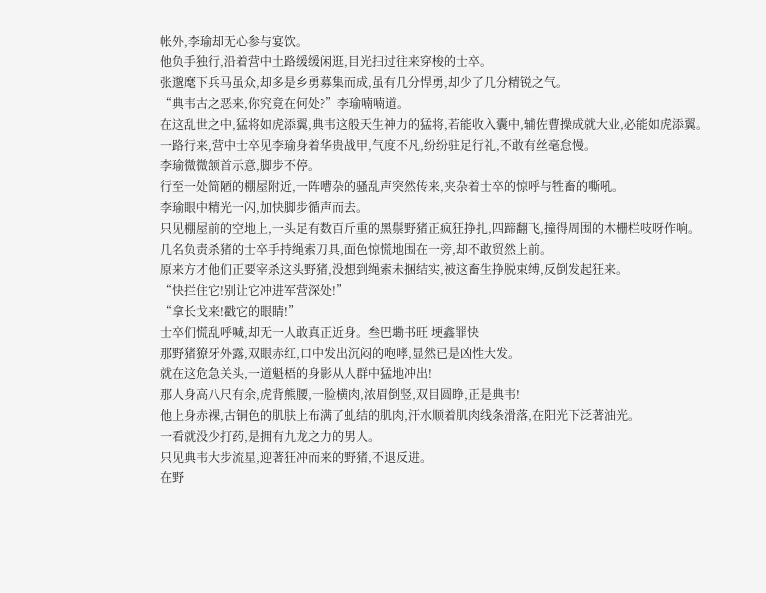帐外,李瑜却无心参与宴饮。
他负手独行,沿着营中土路缓缓闲逛,目光扫过往来穿梭的士卒。
张邈麾下兵马虽众,却多是乡勇募集而成,虽有几分悍勇,却少了几分精锐之气。
“典韦古之恶来,你究竟在何处?”李瑜喃喃道。
在这乱世之中,猛将如虎添翼,典韦这般天生神力的猛将,若能收入囊中,辅佐曹操成就大业,必能如虎添翼。
一路行来,营中士卒见李瑜身着华贵战甲,气度不凡,纷纷驻足行礼,不敢有丝毫怠慢。
李瑜微微颔首示意,脚步不停。
行至一处简陋的棚屋附近,一阵嘈杂的骚乱声突然传来,夹杂着士卒的惊呼与牲畜的嘶吼。
李瑜眼中精光一闪,加快脚步循声而去。
只见棚屋前的空地上,一头足有数百斤重的黑鬃野猪正疯狂挣扎,四蹄翻飞,撞得周围的木栅栏吱呀作响。
几名负责杀猪的士卒手持绳索刀具,面色惊慌地围在一旁,却不敢贸然上前。
原来方才他们正要宰杀这头野猪,没想到绳索未捆结实,被这畜生挣脱束缚,反倒发起狂来。
“快拦住它!别让它冲进军营深处!”
“拿长戈来!戳它的眼睛!”
士卒们慌乱呼喊,却无一人敢真正近身。叁巴墈书旺 埂鑫罪快
那野猪獠牙外露,双眼赤红,口中发出沉闷的咆哮,显然已是凶性大发。
就在这危急关头,一道魁梧的身影从人群中猛地冲出!
那人身高八尺有余,虎背熊腰,一脸横肉,浓眉倒竖,双目圆睁,正是典韦!
他上身赤裸,古铜色的肌肤上布满了虬结的肌肉,汗水顺着肌肉线条滑落,在阳光下泛著油光。
一看就没少打药,是拥有九龙之力的男人。
只见典韦大步流星,迎著狂冲而来的野猪,不退反进。
在野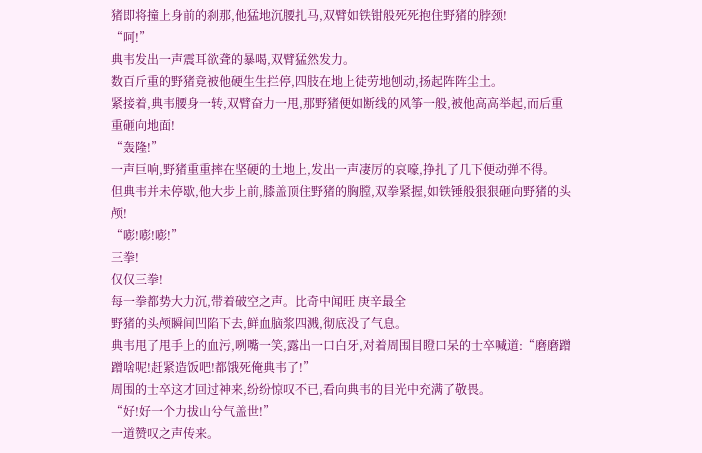猪即将撞上身前的刹那,他猛地沉腰扎马,双臂如铁钳般死死抱住野猪的脖颈!
“呵!”
典韦发出一声震耳欲聋的暴喝,双臂猛然发力。
数百斤重的野猪竟被他硬生生拦停,四肢在地上徒劳地刨动,扬起阵阵尘土。
紧接着,典韦腰身一转,双臂奋力一甩,那野猪便如断线的风筝一般,被他高高举起,而后重重砸向地面!
“轰隆!”
一声巨响,野猪重重摔在坚硬的土地上,发出一声凄厉的哀嚎,挣扎了几下便动弹不得。
但典韦并未停歇,他大步上前,膝盖顶住野猪的胸膛,双拳紧握,如铁锤般狠狠砸向野猪的头颅!
“嘭!嘭!嘭!”
三拳!
仅仅三拳!
每一拳都势大力沉,带着破空之声。比奇中闻旺 庚辛最全
野猪的头颅瞬间凹陷下去,鲜血脑浆四溅,彻底没了气息。
典韦甩了甩手上的血污,咧嘴一笑,露出一口白牙,对着周围目瞪口呆的士卒喊道:“磨磨蹭蹭啥呢!赶紧造饭吧!都饿死俺典韦了!”
周围的士卒这才回过神来,纷纷惊叹不已,看向典韦的目光中充满了敬畏。
“好!好一个力拔山兮气盖世!”
一道赞叹之声传来。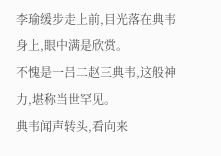李瑜缓步走上前,目光落在典韦身上,眼中满是欣赏。
不愧是一吕二赵三典韦,这般神力,堪称当世罕见。
典韦闻声转头,看向来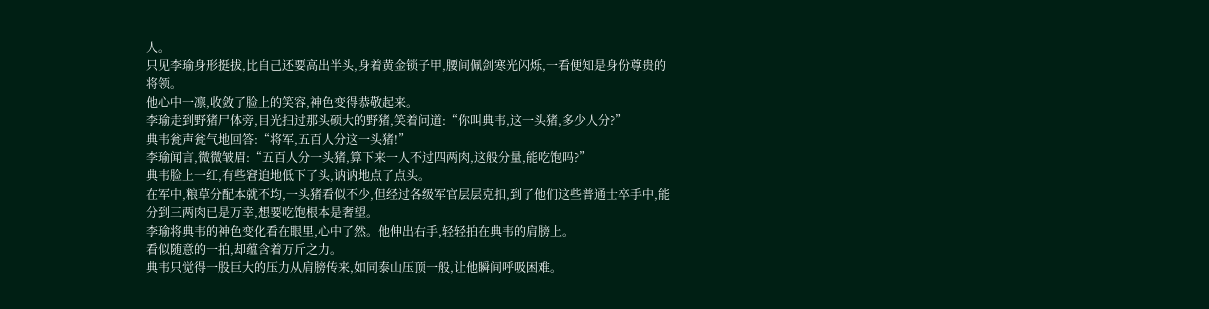人。
只见李瑜身形挺拔,比自己还要高出半头,身着黄金锁子甲,腰间佩剑寒光闪烁,一看便知是身份尊贵的将领。
他心中一凛,收敛了脸上的笑容,神色变得恭敬起来。
李瑜走到野猪尸体旁,目光扫过那头硕大的野猪,笑着问道:“你叫典韦,这一头猪,多少人分?”
典韦瓮声瓮气地回答:“将军,五百人分这一头猪!”
李瑜闻言,微微皱眉:“五百人分一头猪,算下来一人不过四两肉,这般分量,能吃饱吗?”
典韦脸上一红,有些窘迫地低下了头,讷讷地点了点头。
在军中,粮草分配本就不均,一头猪看似不少,但经过各级军官层层克扣,到了他们这些普通士卒手中,能分到三两肉已是万幸,想要吃饱根本是奢望。
李瑜将典韦的神色变化看在眼里,心中了然。他伸出右手,轻轻拍在典韦的肩膀上。
看似随意的一拍,却蕴含着万斤之力。
典韦只觉得一股巨大的压力从肩膀传来,如同泰山压顶一般,让他瞬间呼吸困难。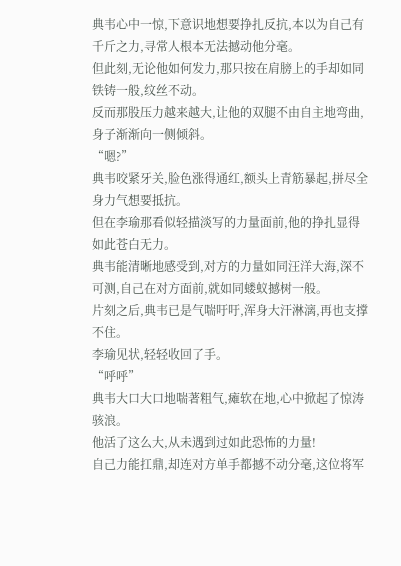典韦心中一惊,下意识地想要挣扎反抗,本以为自己有千斤之力,寻常人根本无法撼动他分毫。
但此刻,无论他如何发力,那只按在肩膀上的手却如同铁铸一般,纹丝不动。
反而那股压力越来越大,让他的双腿不由自主地弯曲,身子渐渐向一侧倾斜。
“嗯?”
典韦咬紧牙关,脸色涨得通红,额头上青筋暴起,拼尽全身力气想要抵抗。
但在李瑜那看似轻描淡写的力量面前,他的挣扎显得如此苍白无力。
典韦能清晰地感受到,对方的力量如同汪洋大海,深不可测,自己在对方面前,就如同蝼蚁撼树一般。
片刻之后,典韦已是气喘吁吁,浑身大汗淋漓,再也支撑不住。
李瑜见状,轻轻收回了手。
“呼呼”
典韦大口大口地喘著粗气,瘫软在地,心中掀起了惊涛骇浪。
他活了这么大,从未遇到过如此恐怖的力量!
自己力能扛鼎,却连对方单手都撼不动分毫,这位将军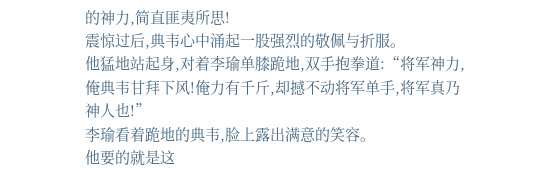的神力,简直匪夷所思!
震惊过后,典韦心中涌起一股强烈的敬佩与折服。
他猛地站起身,对着李瑜单膝跪地,双手抱拳道:“将军神力,俺典韦甘拜下风!俺力有千斤,却撼不动将军单手,将军真乃神人也!”
李瑜看着跪地的典韦,脸上露出满意的笑容。
他要的就是这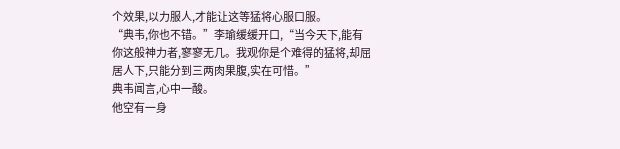个效果,以力服人,才能让这等猛将心服口服。
“典韦,你也不错。”李瑜缓缓开口,“当今天下,能有你这般神力者,寥寥无几。我观你是个难得的猛将,却屈居人下,只能分到三两肉果腹,实在可惜。”
典韦闻言,心中一酸。
他空有一身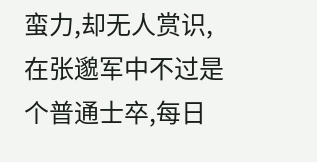蛮力,却无人赏识,在张邈军中不过是个普通士卒,每日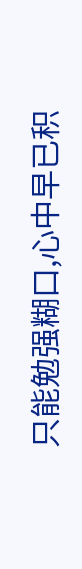只能勉强糊口,心中早已积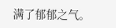满了郁郁之气。